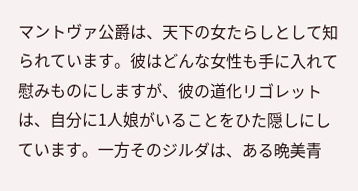マントヴァ公爵は、天下の女たらしとして知られています。彼はどんな女性も手に入れて慰みものにしますが、彼の道化リゴレットは、自分に1人娘がいることをひた隠しにしています。一方そのジルダは、ある晩美青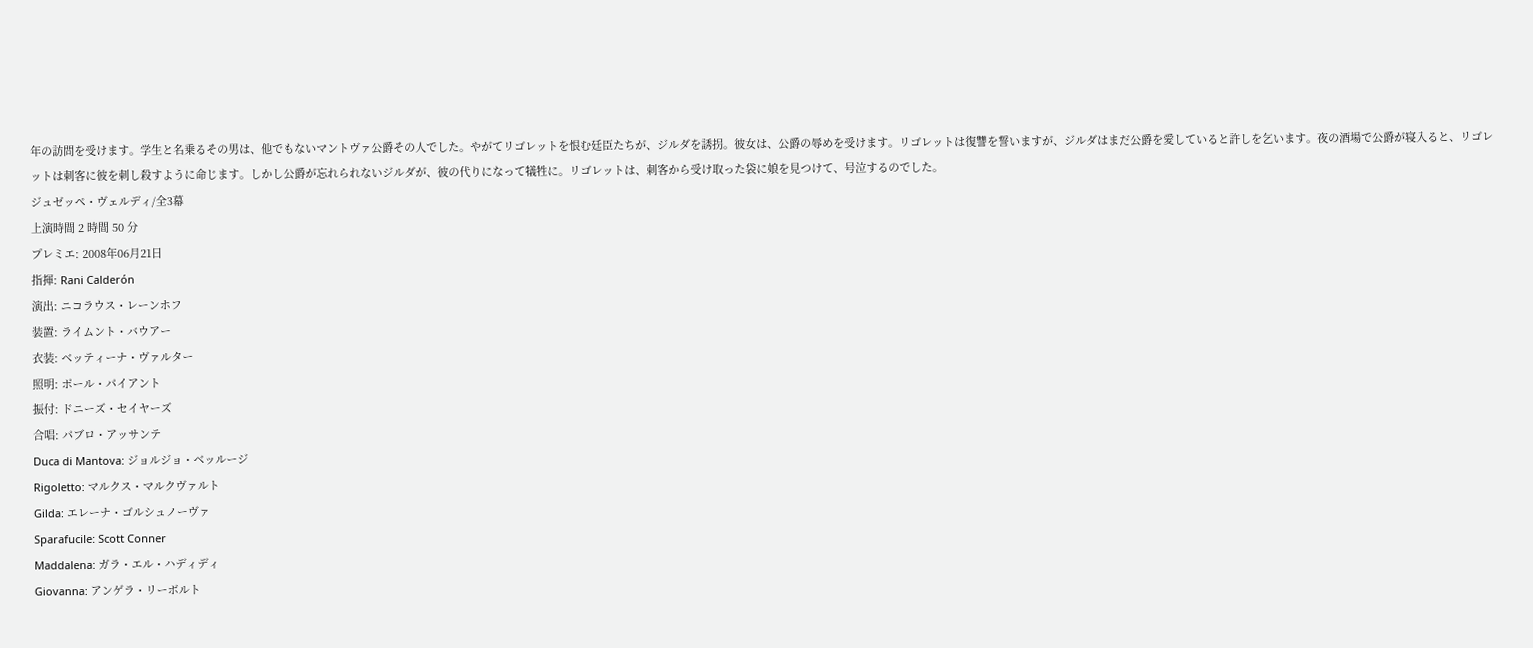年の訪問を受けます。学生と名乗るその男は、他でもないマントヴァ公爵その人でした。やがてリゴレットを恨む廷臣たちが、ジルダを誘拐。彼女は、公爵の辱めを受けます。リゴレットは復讐を誓いますが、ジルダはまだ公爵を愛していると許しを乞います。夜の酒場で公爵が寝入ると、リゴレットは刺客に彼を刺し殺すように命じます。しかし公爵が忘れられないジルダが、彼の代りになって犠牲に。リゴレットは、刺客から受け取った袋に娘を見つけて、号泣するのでした。
ジュゼッペ・ヴェルディ/全3幕
上演時間 2 時間 50 分
プレミエ: 2008年06月21日
指揮: Rani Calderón
演出: ニコラウス・レーンホフ
装置: ライムント・バウアー
衣装: ベッティーナ・ヴァルター
照明: ポール・パイアント
振付: ドニーズ・セイヤーズ
合唱: パブロ・アッサンテ
Duca di Mantova: ジョルジョ・ベッルージ
Rigoletto: マルクス・マルクヴァルト
Gilda: エレーナ・ゴルシュノーヴァ
Sparafucile: Scott Conner
Maddalena: ガラ・エル・ハディディ
Giovanna: アンゲラ・リーボルト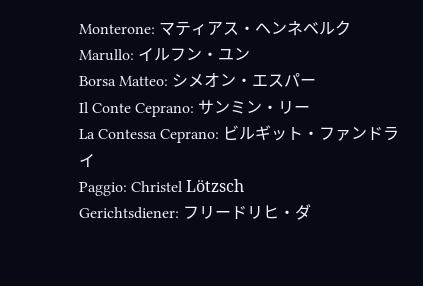Monterone: マティアス・ヘンネベルク
Marullo: イルフン・ユン
Borsa Matteo: シメオン・エスパー
Il Conte Ceprano: サンミン・リー
La Contessa Ceprano: ビルギット・ファンドライ
Paggio: Christel Lötzsch
Gerichtsdiener: フリードリヒ・ダ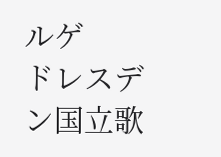ルゲ
ドレスデン国立歌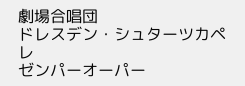劇場合唱団
ドレスデン・シュターツカペレ
ゼンパーオーパー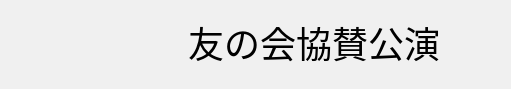友の会協賛公演